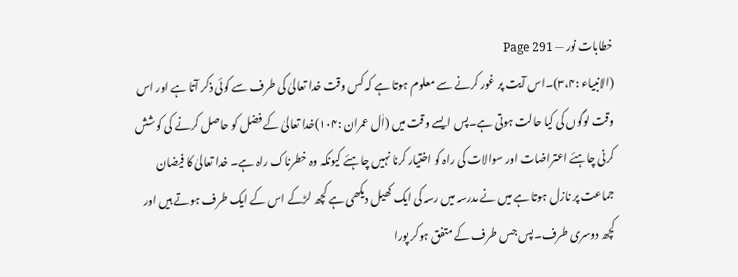خطابات نور — Page 291
(الانبیاء :۳،۴)۔اس آیت پر غور کرنے سے معلوم ہوتا ہے کہ کس وقت خدا تعالیٰ کی طرف سے کوئی ذکر آتا ہے اور اس وقت لوگوں کی کیا حالت ہوتی ہے۔پس ایسے وقت میں (اٰل عمران :۱۰۴)خدا تعالیٰ کے فضل کو حاصل کرنے کی کوشش کرنی چاہئے اعتراضات اور سوالات کی راہ کو اختیار کرنا نہیں چاہئے کیونکہ وہ خطرناک راہ ہے۔ خدا تعالیٰ کا فیضان جماعت پر نازل ہوتا ہے میں نے مدرسہ میں رسہ کی ایک کھیل دیکھی ہے کچھ لڑکے اس کے ایک طرف ہوتے ہیں اور کچھ دوسری طرف۔پس جس طرف کے متفق ہوکر پورا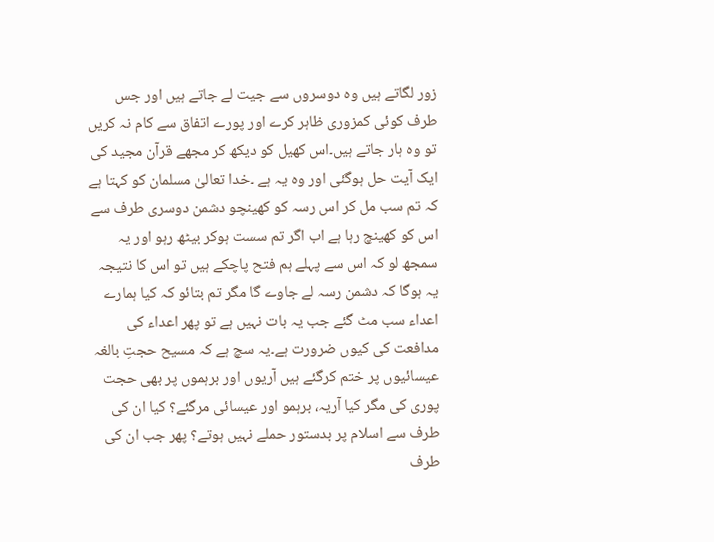زور لگاتے ہیں وہ دوسروں سے جیت لے جاتے ہیں اور جس طرف کوئی کمزوری ظاہر کرے اور پورے اتفاق سے کام نہ کریں تو وہ ہار جاتے ہیں۔اس کھیل کو دیکھ کر مجھے قرآن مجید کی ایک آیت حل ہوگئی اور وہ یہ ہے ۔خدا تعالیٰ مسلمان کو کہتا ہے کہ تم سب مل کر اس رسہ کو کھینچو دشمن دوسری طرف سے اس کو کھینچ رہا ہے اب اگر تم سست ہوکر بیٹھ رہو اور یہ سمجھ لو کہ اس سے پہلے ہم فتح پاچکے ہیں تو اس کا نتیجہ یہ ہوگا کہ دشمن رسہ لے جاوے گا مگر تم بتائو کہ کیا ہمارے اعداء سب مٹ گئے جب یہ بات نہیں ہے تو پھر اعداء کی مدافعت کی کیوں ضرورت ہے۔یہ سچ ہے کہ مسیح حجتِ بالغہ عیسائیوں پر ختم کرگئے ہیں آریوں اور برہموں پر بھی حجت پوری کی مگر کیا آریہ، برہمو اور عیسائی مرگئے؟ کیا ان کی طرف سے اسلام پر بدستور حملے نہیں ہوتے؟ پھر جب ان کی طرف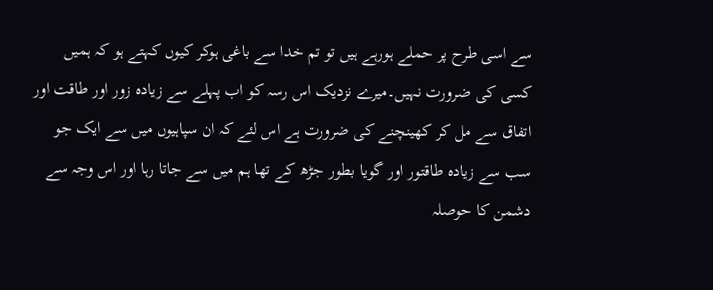سے اسی طرح پر حملے ہورہے ہیں تو تم خدا سے باغی ہوکر کیوں کہتے ہو کہ ہمیں کسی کی ضرورت نہیں۔میرے نزدیک اس رسہ کو اب پہلے سے زیادہ زور اور طاقت اور اتفاق سے مل کر کھینچنے کی ضرورت ہے اس لئے کہ ان سپاہیوں میں سے ایک جو سب سے زیادہ طاقتور اور گویا بطور جڑھ کے تھا ہم میں سے جاتا رہا اور اس وجہ سے دشمن کا حوصلہ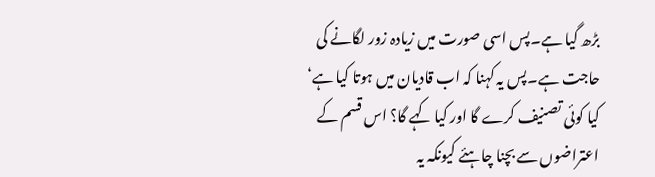بڑھ گیا ہے۔پس اسی صورت میں زیادہ زور لگانے کی حاجت ہے۔پس یہ کہنا کہ اب قادیان میں ہوتا کیا ہے‘ کیا کوئی تصنیف کرے گا اور کیا کہے گا؟ اس قسم کے اعتراضوں سے بچنا چاہئے کیونکہ یہ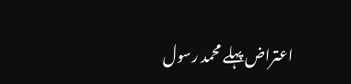اعتراض پہلے محمد رسول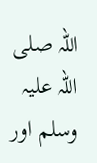اللہ صلی اللہ علیہ وسلم اور